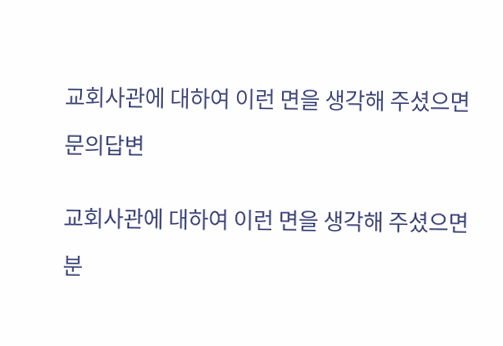교회사관에 대하여 이런 면을 생각해 주셨으면

문의답변


교회사관에 대하여 이런 면을 생각해 주셨으면

분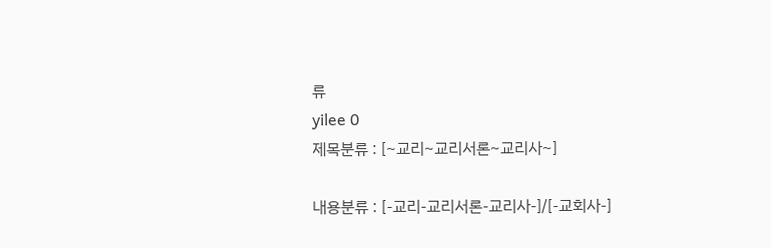류
yilee 0
제목분류 : [~교리~교리서론~교리사~]

내용분류 : [-교리-교리서론-교리사-]/[-교회사-]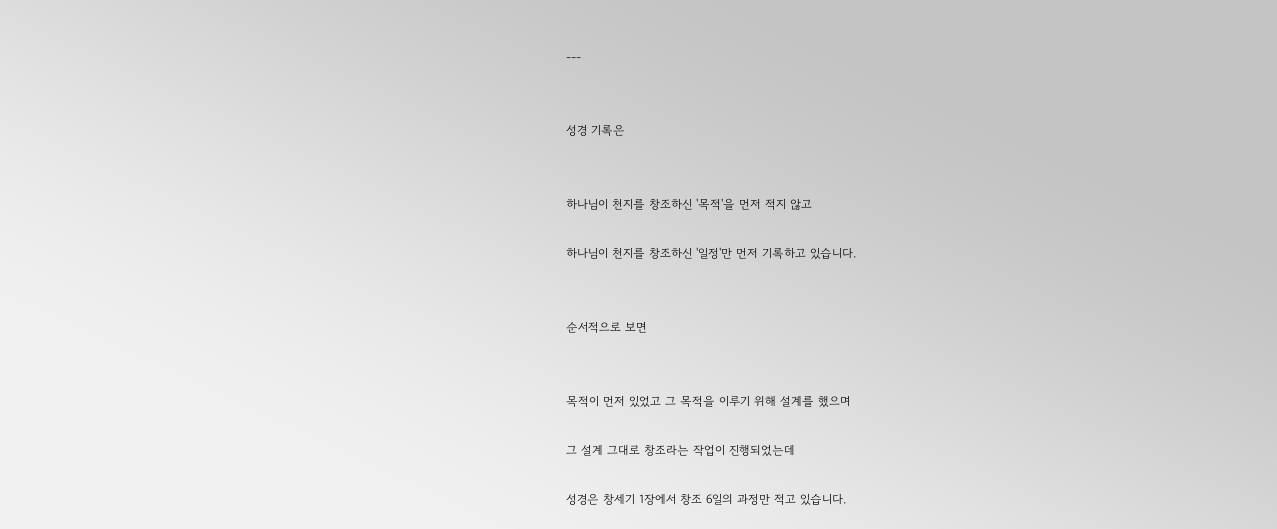---


성경 기록은


하나님이 천지를 창조하신 '목적'을 먼저 적지 않고

하나님이 천지를 창조하신 '일정'만 먼저 기록하고 있습니다.


순서적으로 보면


목적이 먼저 있었고 그 목적을 이루기 위해 설계를 했으며

그 설계 그대로 창조라는 작업이 진행되었는데

성경은 창세기 1장에서 창조 6일의 과정만 적고 있습니다.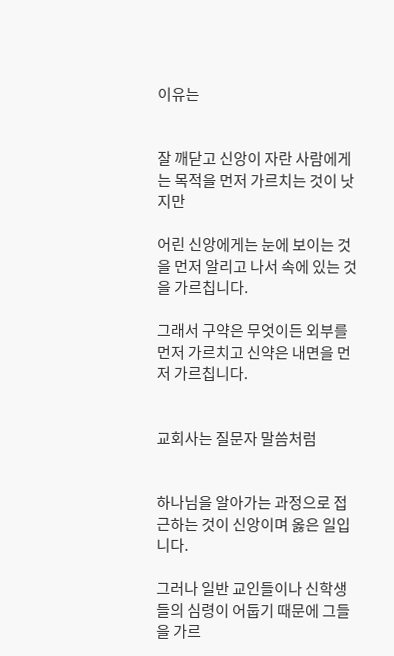이유는


잘 깨닫고 신앙이 자란 사람에게는 목적을 먼저 가르치는 것이 낫지만

어린 신앙에게는 눈에 보이는 것을 먼저 알리고 나서 속에 있는 것을 가르칩니다.

그래서 구약은 무엇이든 외부를 먼저 가르치고 신약은 내면을 먼저 가르칩니다.


교회사는 질문자 말씀처럼


하나님을 알아가는 과정으로 접근하는 것이 신앙이며 옳은 일입니다.

그러나 일반 교인들이나 신학생들의 심령이 어둡기 때문에 그들을 가르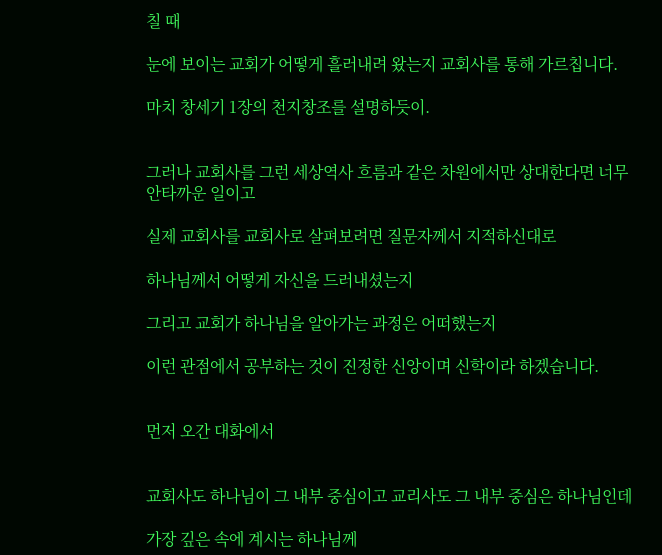칠 때

눈에 보이는 교회가 어떻게 흘러내려 왔는지 교회사를 통해 가르칩니다.

마치 창세기 1장의 천지창조를 설명하듯이.


그러나 교회사를 그런 세상역사 흐름과 같은 차원에서만 상대한다면 너무 안타까운 일이고

실제 교회사를 교회사로 살펴보려면 질문자께서 지적하신대로

하나님께서 어떻게 자신을 드러내셨는지

그리고 교회가 하나님을 알아가는 과정은 어떠했는지

이런 관점에서 공부하는 것이 진정한 신앙이며 신학이라 하겠습니다.


먼저 오간 대화에서


교회사도 하나님이 그 내부 중심이고 교리사도 그 내부 중심은 하나님인데

가장 깊은 속에 계시는 하나님께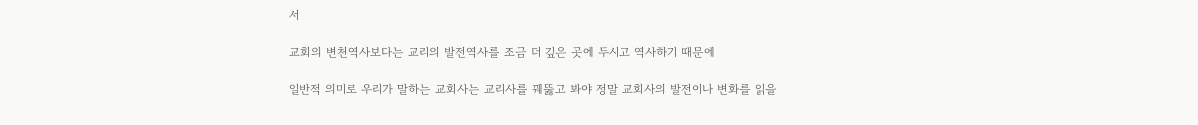서

교회의 변천역사보다는 교리의 발전역사를 조금 더 깊은 곳에 두시고 역사하기 때문에

일반적 의미로 우리가 말하는 교회사는 교리사를 꿰뚫고 봐야 정말 교회사의 발전이나 변화를 읽을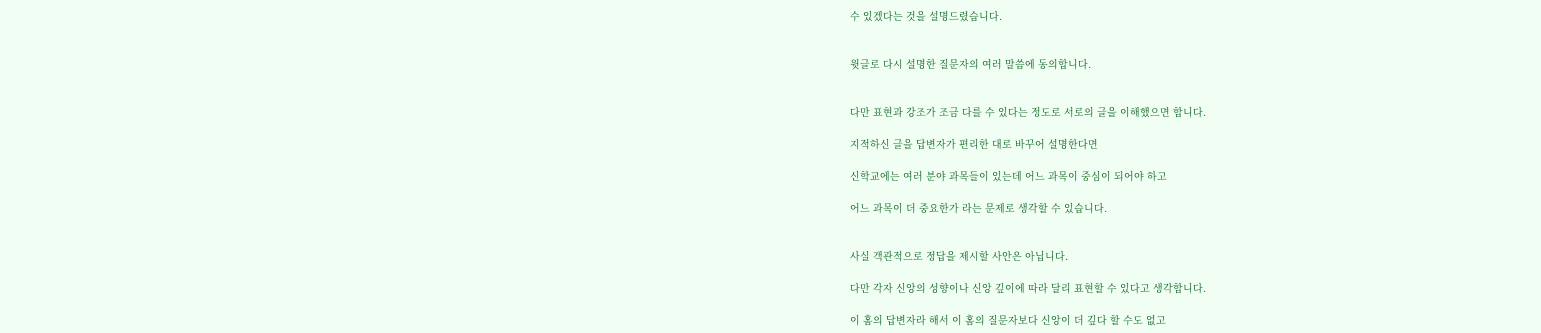수 있겠다는 것을 설명드렸습니다.


윗글로 다시 설명한 질문자의 여러 말씀에 동의합니다.


다만 표현과 강조가 조금 다를 수 있다는 정도로 서로의 글을 이해했으면 합니다.

지적하신 글을 답변자가 편리한 대로 바꾸어 설명한다면

신학교에는 여러 분야 과목들이 있는데 어느 과목이 중심이 되어야 하고

어느 과목이 더 중요한가 라는 문제로 생각할 수 있습니다.


사실 객관적으로 정답을 제시할 사안은 아닙니다.

다만 각자 신앙의 성향이나 신앙 깊이에 따라 달리 표현할 수 있다고 생각합니다.

이 홈의 답변자라 해서 이 홈의 질문자보다 신앙이 더 깊다 할 수도 없고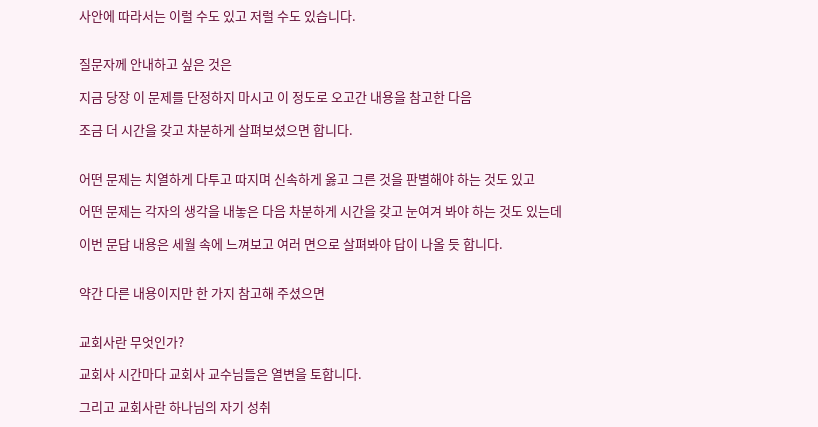사안에 따라서는 이럴 수도 있고 저럴 수도 있습니다.


질문자께 안내하고 싶은 것은

지금 당장 이 문제를 단정하지 마시고 이 정도로 오고간 내용을 참고한 다음

조금 더 시간을 갖고 차분하게 살펴보셨으면 합니다.


어떤 문제는 치열하게 다투고 따지며 신속하게 옳고 그른 것을 판별해야 하는 것도 있고

어떤 문제는 각자의 생각을 내놓은 다음 차분하게 시간을 갖고 눈여겨 봐야 하는 것도 있는데

이번 문답 내용은 세월 속에 느껴보고 여러 면으로 살펴봐야 답이 나올 듯 합니다.


약간 다른 내용이지만 한 가지 참고해 주셨으면


교회사란 무엇인가?

교회사 시간마다 교회사 교수님들은 열변을 토합니다.

그리고 교회사란 하나님의 자기 성취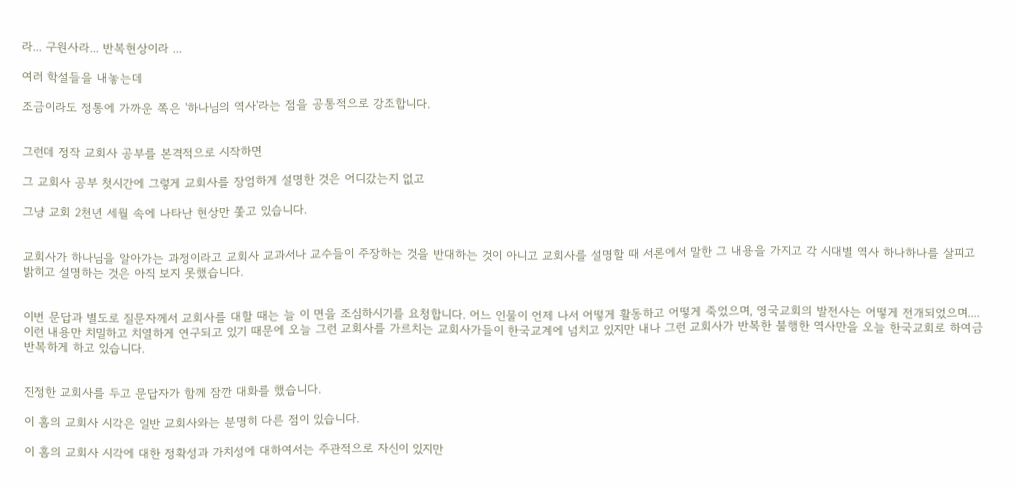라... 구원사라... 반복현상이라 ...

여러 학설들을 내놓는데

조금이라도 정통에 가까운 쪽은 '하나님의 역사'라는 점을 공통적으로 강조합니다.


그런데 정작 교회사 공부를 본격적으로 시작하면

그 교회사 공부 첫시간에 그렇게 교회사를 장엄하게 설명한 것은 어디갔는지 없고

그냥 교회 2천년 세월 속에 나타난 현상만 쫓고 있습니다.


교회사가 하나님을 알아가는 과정이라고 교회사 교과서나 교수들이 주장하는 것을 반대하는 것이 아니고 교회사를 설명할 때 서론에서 말한 그 내용을 가지고 각 시대별 역사 하나하나를 살피고 밝히고 설명하는 것은 아직 보지 못했습니다.


이번 문답과 별도로 질문자께서 교회사를 대할 때는 늘 이 면을 조심하시기를 요청합니다. 어느 인물이 언제 나서 어떻게 활동하고 어떻게 죽었으며, 영국교회의 발전사는 어떻게 전개되었으며.... 이런 내용만 치밀하고 치열하게 연구되고 있기 때문에 오늘 그런 교회사를 가르치는 교회사가들이 한국교계에 넘치고 있지만 내나 그런 교회사가 반복한 불행한 역사만을 오늘 한국교회로 하여금 반복하게 하고 있습니다.


진정한 교회사를 두고 문답자가 함께 잠깐 대화를 했습니다.

이 홈의 교회사 시각은 일반 교회사와는 분명히 다른 점이 있습니다.

이 홈의 교회사 시각에 대한 정확성과 가치성에 대하여서는 주관적으로 자신이 있지만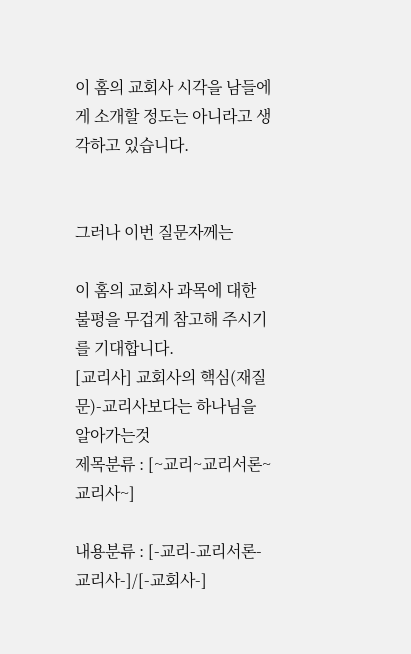이 홈의 교회사 시각을 남들에게 소개할 정도는 아니라고 생각하고 있습니다.


그러나 이번 질문자께는

이 홈의 교회사 과목에 대한 불평을 무겁게 참고해 주시기를 기대합니다.
[교리사] 교회사의 핵심(재질문)-교리사보다는 하나님을 알아가는것
제목분류 : [~교리~교리서론~교리사~]

내용분류 : [-교리-교리서론-교리사-]/[-교회사-]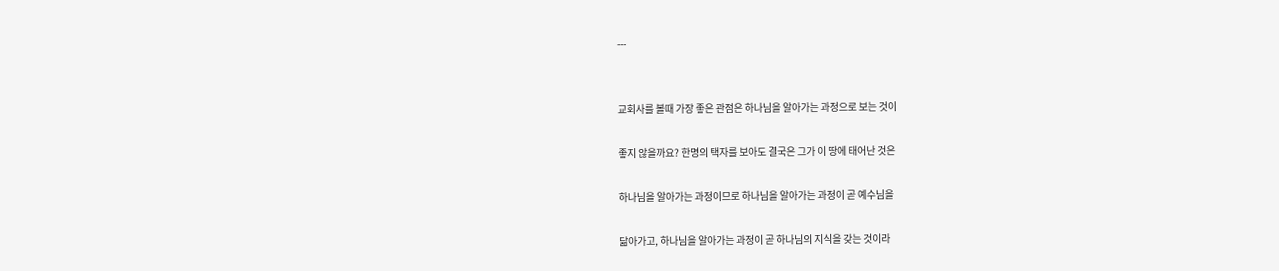---


교회사를 볼때 가장 좋은 관점은 하나님을 알아가는 과정으로 보는 것이

좋지 않을까요? 한명의 택자를 보아도 결국은 그가 이 땅에 태어난 것은

하나님을 알아가는 과정이므로 하나님을 알아가는 과정이 곧 예수님을

닮아가고, 하나님을 알아가는 과정이 곧 하나님의 지식을 갖는 것이라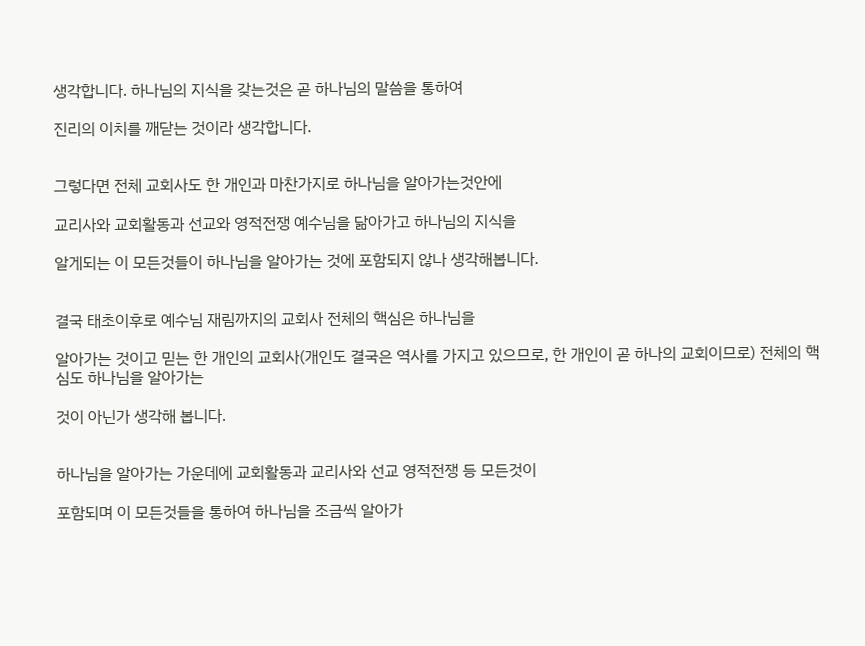생각합니다. 하나님의 지식을 갖는것은 곧 하나님의 말씀을 통하여

진리의 이치를 깨닫는 것이라 생각합니다.


그렇다면 전체 교회사도 한 개인과 마찬가지로 하나님을 알아가는것안에

교리사와 교회활동과 선교와 영적전쟁 예수님을 닮아가고 하나님의 지식을

알게되는 이 모든것들이 하나님을 알아가는 것에 포함되지 않나 생각해봅니다.


결국 태초이후로 예수님 재림까지의 교회사 전체의 핵심은 하나님을

알아가는 것이고 믿는 한 개인의 교회사(개인도 결국은 역사를 가지고 있으므로, 한 개인이 곧 하나의 교회이므로) 전체의 핵심도 하나님을 알아가는

것이 아닌가 생각해 봅니다.


하나님을 알아가는 가운데에 교회활동과 교리사와 선교 영적전쟁 등 모든것이

포함되며 이 모든것들을 통하여 하나님을 조금씩 알아가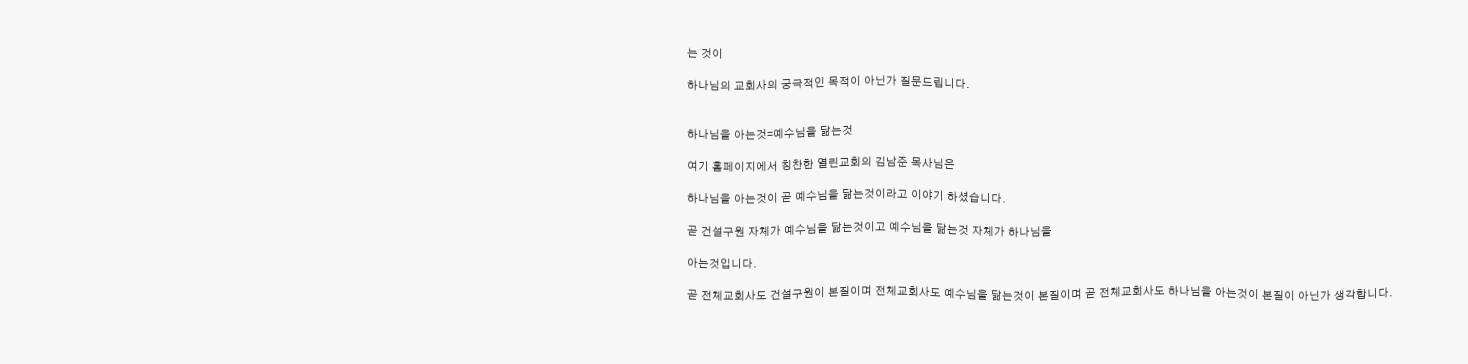는 것이

하나님의 교회사의 궁극적인 목적이 아닌가 질문드립니다.


하나님을 아는것=예수님을 닮는것

여기 홈페이지에서 칭찬한 열린교회의 김남준 목사님은

하나님을 아는것이 곧 예수님을 닮는것이라고 이야기 하셨습니다.

곧 건설구원 자체가 예수님을 닮는것이고 예수님을 닮는것 자체가 하나님을

아는것입니다.

곧 전체교회사도 건설구원이 본질이며 전체교회사도 예수님을 닮는것이 본질이며 곧 전체교회사도 하나님을 아는것이 본질이 아닌가 생각합니다.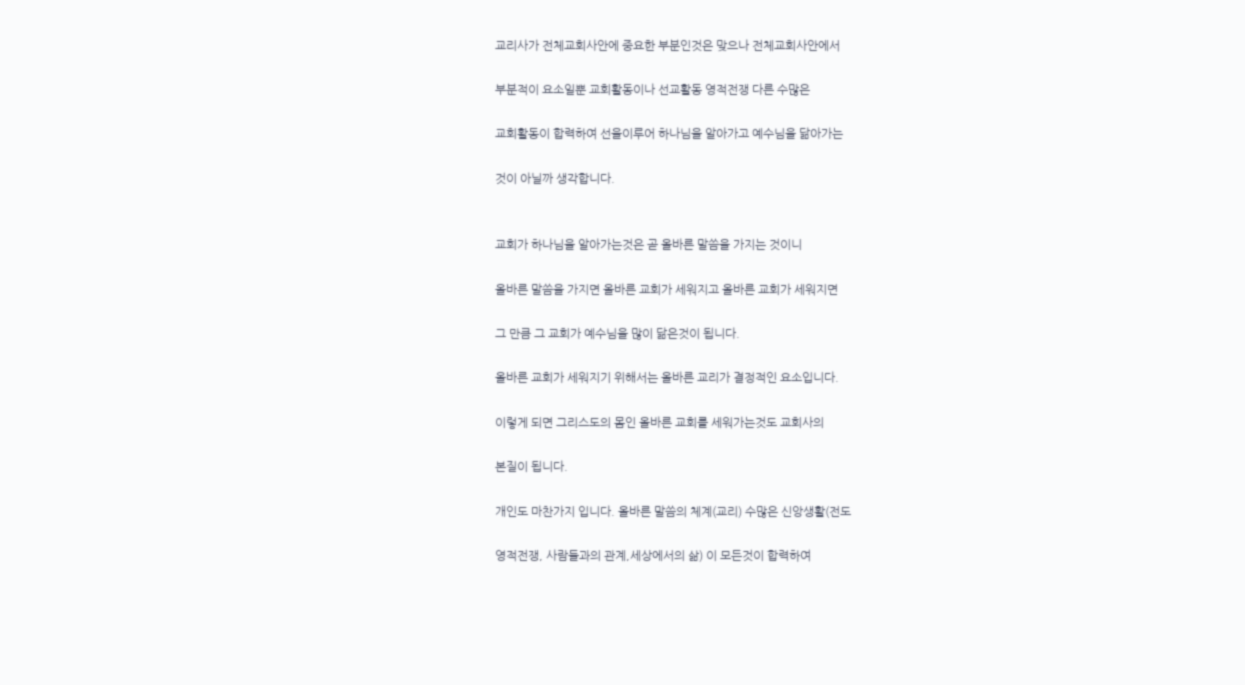교리사가 전체교회사안에 중요한 부분인것은 맞으나 전체교회사안에서

부분적이 요소일뿐 교회활동이나 선교활동 영적전쟁 다른 수많은

교회활동이 합력하여 선을이루어 하나님을 알아가고 예수님을 닮아가는

것이 아닐까 생각합니다.


교회가 하나님을 알아가는것은 곧 올바른 말씀을 가지는 것이니

올바른 말씀을 가지면 올바른 교회가 세워지고 올바른 교회가 세워지면

그 만큼 그 교회가 예수님을 많이 닮은것이 됩니다.

올바른 교회가 세워지기 위해서는 올바른 교리가 결정적인 요소입니다.

이렇게 되면 그리스도의 몸인 올바른 교회를 세워가는것도 교회사의

본질이 됩니다.

개인도 마찬가지 입니다. 올바른 말씀의 체계(교리) 수많은 신앙생활(전도

영적전쟁, 사람들과의 관계,세상에서의 삶) 이 모든것이 합력하여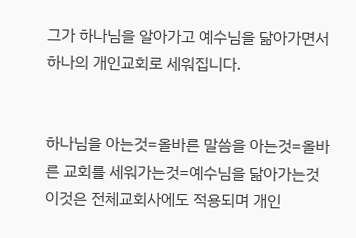그가 하나님을 알아가고 예수님을 닮아가면서 하나의 개인교회로 세워집니다.


하나님을 아는것=올바른 말씀을 아는것=올바른 교회를 세워가는것=예수님을 닮아가는것 이것은 전체교회사에도 적용되며 개인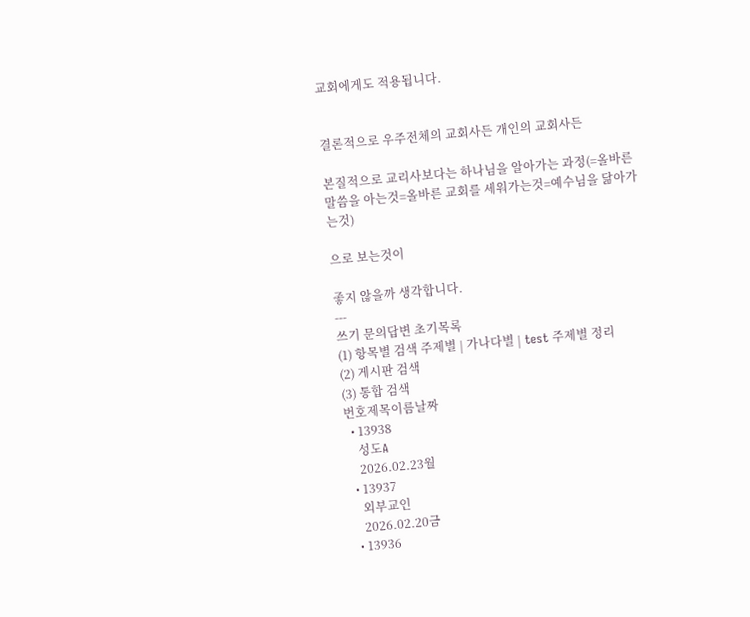교회에게도 적용됩니다.


결론적으로 우주전체의 교회사든 개인의 교회사든

본질적으로 교리사보다는 하나님을 알아가는 과정(=올바른 말씀을 아는것=올바른 교회를 세워가는것=예수님을 닮아가는것)

으로 보는것이

좋지 않을까 생각합니다.
---
쓰기 문의답변 초기목록
(1) 항목별 검색 주제별 | 가나다별 | test 주제별 정리
(2) 게시판 검색
(3) 통합 검색
번호제목이름날짜
  • 13938
    성도A
    2026.02.23월
  • 13937
    외부교인
    2026.02.20금
  • 13936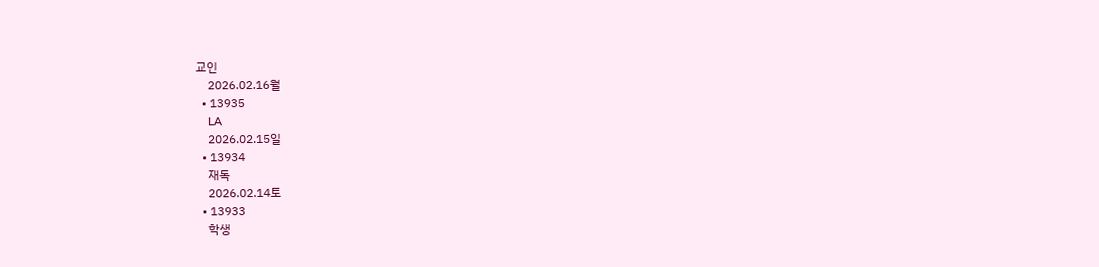교인
    2026.02.16월
  • 13935
    LA
    2026.02.15일
  • 13934
    재독
    2026.02.14토
  • 13933
    학생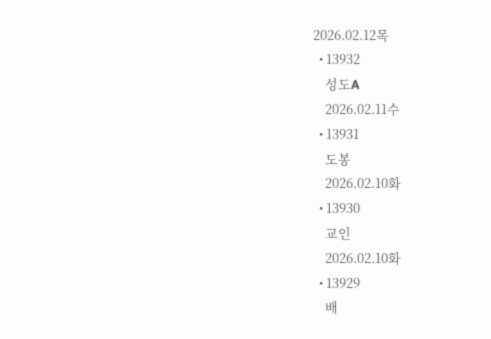2026.02.12목
  • 13932
    성도A
    2026.02.11수
  • 13931
    도봉
    2026.02.10화
  • 13930
    교인
    2026.02.10화
  • 13929
    배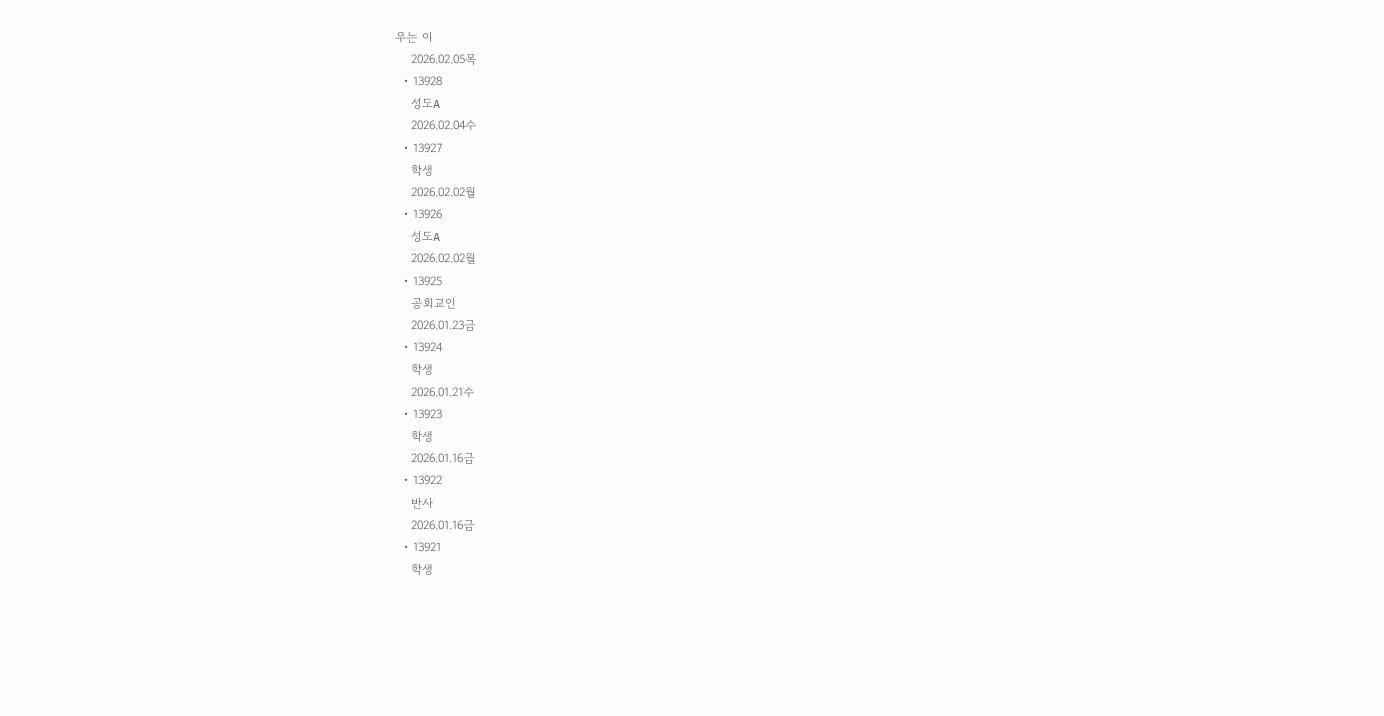우는 이
    2026.02.05목
  • 13928
    성도A
    2026.02.04수
  • 13927
    학생
    2026.02.02월
  • 13926
    성도A
    2026.02.02월
  • 13925
    공회교인
    2026.01.23금
  • 13924
    학생
    2026.01.21수
  • 13923
    학생
    2026.01.16금
  • 13922
    반사
    2026.01.16금
  • 13921
    학생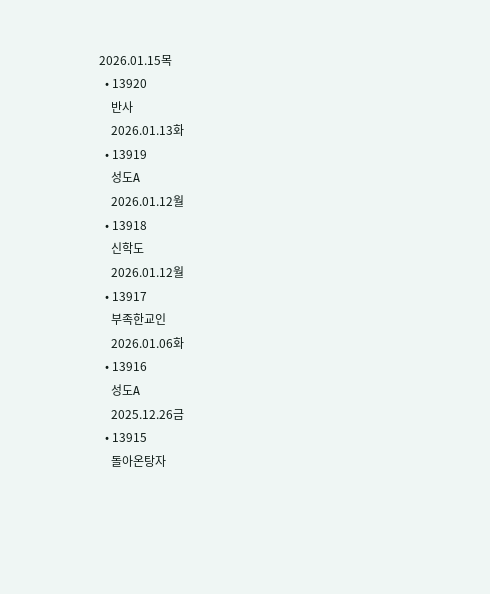2026.01.15목
  • 13920
    반사
    2026.01.13화
  • 13919
    성도A
    2026.01.12월
  • 13918
    신학도
    2026.01.12월
  • 13917
    부족한교인
    2026.01.06화
  • 13916
    성도A
    2025.12.26금
  • 13915
    돌아온탕자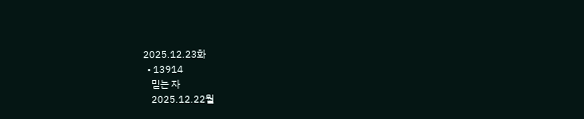2025.12.23화
  • 13914
    믿는 자
    2025.12.22월